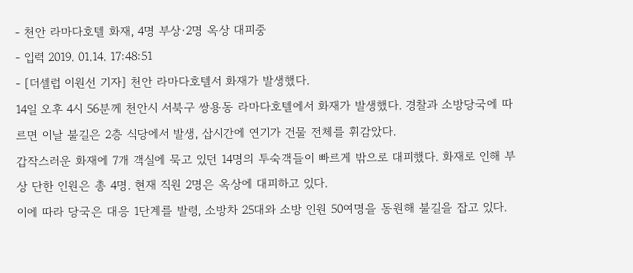- 천안 라마다호텔 화재, 4명 부상·2명 옥상 대피중
- 입력 2019. 01.14. 17:48:51
- [더셀럽 이원선 기자] 천안 라마다호텔서 화재가 발생했다.
14일 오후 4시 56분께 천안시 서북구 쌍용동 라마다호텔에서 화재가 발생했다. 경찰과 소방당국에 따르면 이날 불길은 2층 식당에서 발생, 삽시간에 연기가 건물 전체를 휘감았다.
갑작스러운 화재에 7개 객실에 묵고 있던 14명의 투숙객들이 빠르게 밖으로 대피했다. 화재로 인해 부상 단한 인원은 총 4명. 현재 직원 2명은 옥상에 대피하고 있다.
이에 따라 당국은 대응 1단계를 발령, 소방차 25대와 소방 인원 50여명을 동원해 불길을 잡고 있다.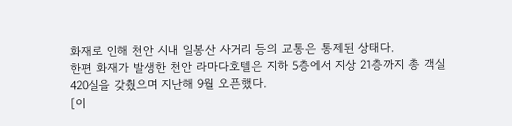화재로 인해 천안 시내 일봉산 사거리 등의 교통은 통제된 상태다.
한편 화재가 발생한 천안 라마다호텔은 지하 5층에서 지상 21층까지 총 객실 420실을 갖췄으며 지난해 9월 오픈했다.
[이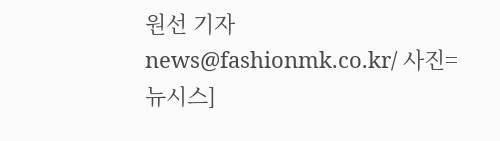원선 기자 news@fashionmk.co.kr/ 사진=뉴시스]